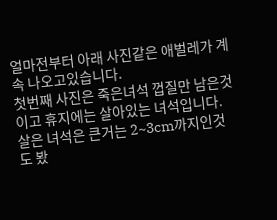얼마전부터 아래 사진같은 애벌레가 계속 나오고있습니다.
첫번째 사진은 죽은녀석 껍질만 남은것이고 휴지에는 살아있는 녀석입니다.
살은 녀석은 큰거는 2~3cm까지인것도 봤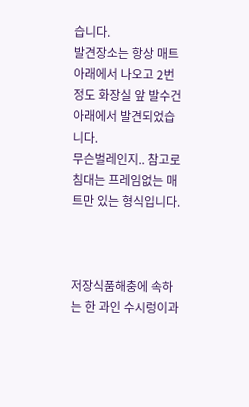습니다.
발견장소는 항상 매트아래에서 나오고 2번정도 화장실 앞 발수건 아래에서 발견되었습니다.
무슨벌레인지.. 참고로 침대는 프레임없는 매트만 있는 형식입니다.



저장식품해충에 속하는 한 과인 수시렁이과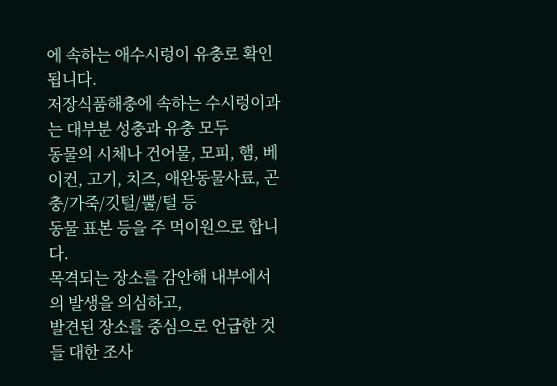에 속하는 애수시렁이 유충로 확인됩니다.
저장식품해충에 속하는 수시렁이과는 대부분 성충과 유충 모두
동물의 시체나 건어물, 모피, 햄, 베이컨, 고기, 치즈, 애완동물사료, 곤충/가죽/깃털/뿔/털 등
동물 표본 등을 주 먹이원으로 합니다.
목격되는 장소를 감안해 내부에서의 발생을 의심하고,
발견된 장소를 중심으로 언급한 것들 대한 조사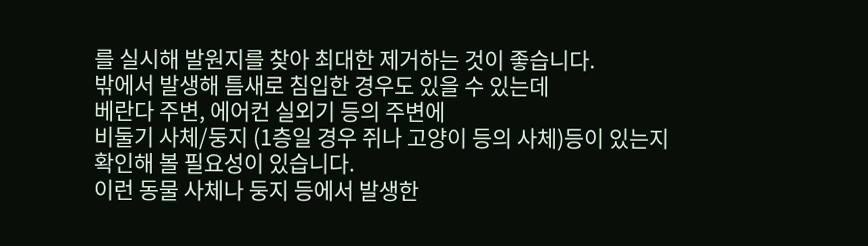를 실시해 발원지를 찾아 최대한 제거하는 것이 좋습니다.
밖에서 발생해 틈새로 침입한 경우도 있을 수 있는데
베란다 주변, 에어컨 실외기 등의 주변에
비둘기 사체/둥지 (1층일 경우 쥐나 고양이 등의 사체)등이 있는지 확인해 볼 필요성이 있습니다.
이런 동물 사체나 둥지 등에서 발생한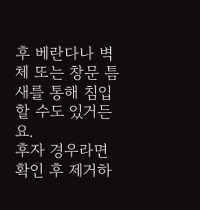후 베란다나 벽체 또는 창문 틈새를 통해 침입할 수도 있거든요.
후자 경우라면 확인 후 제거하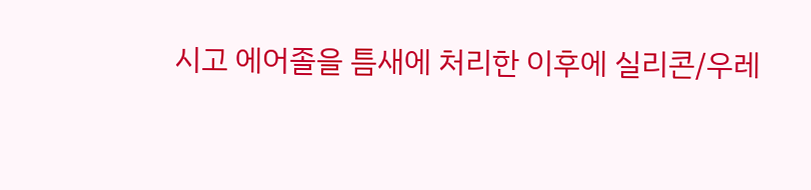시고 에어졸을 틈새에 처리한 이후에 실리콘/우레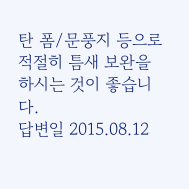탄 폼/문풍지 등으로
적절히 틈새 보완을 하시는 것이 좋습니다.
답변일 2015.08.12